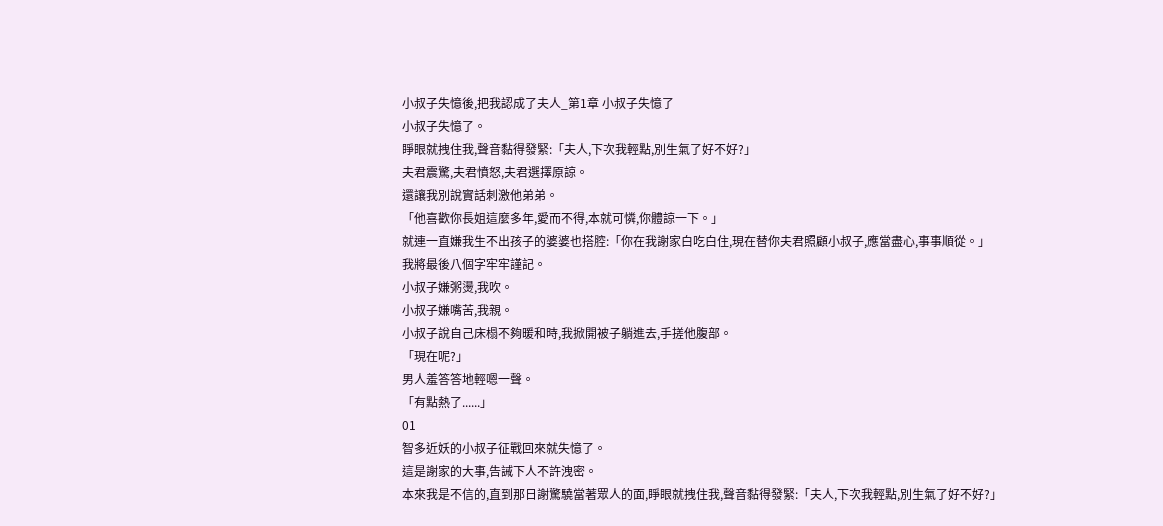小叔子失憶後,把我認成了夫人_第1章 小叔子失憶了
小叔子失憶了。
睜眼就拽住我,聲音黏得發緊:「夫人,下次我輕點,別生氣了好不好?」
夫君震驚,夫君憤怒,夫君選擇原諒。
還讓我別說實話刺激他弟弟。
「他喜歡你長姐這麼多年,愛而不得,本就可憐,你體諒一下。」
就連一直嫌我生不出孩子的婆婆也搭腔:「你在我謝家白吃白住,現在替你夫君照顧小叔子,應當盡心,事事順從。」
我將最後八個字牢牢謹記。
小叔子嫌粥燙,我吹。
小叔子嫌嘴苦,我親。
小叔子說自己床榻不夠暖和時,我掀開被子躺進去,手搓他腹部。
「現在呢?」
男人羞答答地輕嗯一聲。
「有點熱了......」
01
智多近妖的小叔子征戰回來就失憶了。
這是謝家的大事,告誡下人不許洩密。
本來我是不信的,直到那日謝驚驍當著眾人的面,睜眼就拽住我,聲音黏得發緊:「夫人,下次我輕點,別生氣了好不好?」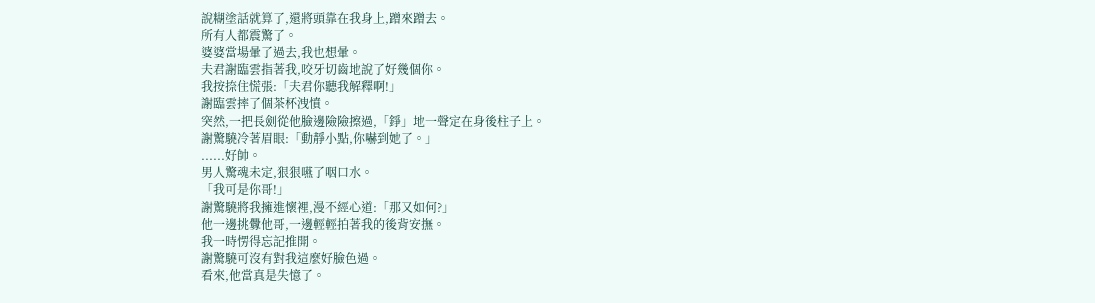說糊塗話就算了,還將頭靠在我身上,蹭來蹭去。
所有人都震驚了。
婆婆當場暈了過去,我也想暈。
夫君謝臨雲指著我,咬牙切齒地說了好幾個你。
我按捺住慌張:「夫君你聽我解釋啊!」
謝臨雲摔了個茶杯洩憤。
突然,一把長劍從他臉邊險險擦過,「錚」地一聲定在身後柱子上。
謝驚驍冷著眉眼:「動靜小點,你嚇到她了。」
......好帥。
男人驚魂未定,狠狠嚥了咽口水。
「我可是你哥!」
謝驚驍將我擁進懷裡,漫不經心道:「那又如何?」
他一邊挑釁他哥,一邊輕輕拍著我的後背安撫。
我一時愣得忘記推開。
謝驚驍可沒有對我這麼好臉色過。
看來,他當真是失憶了。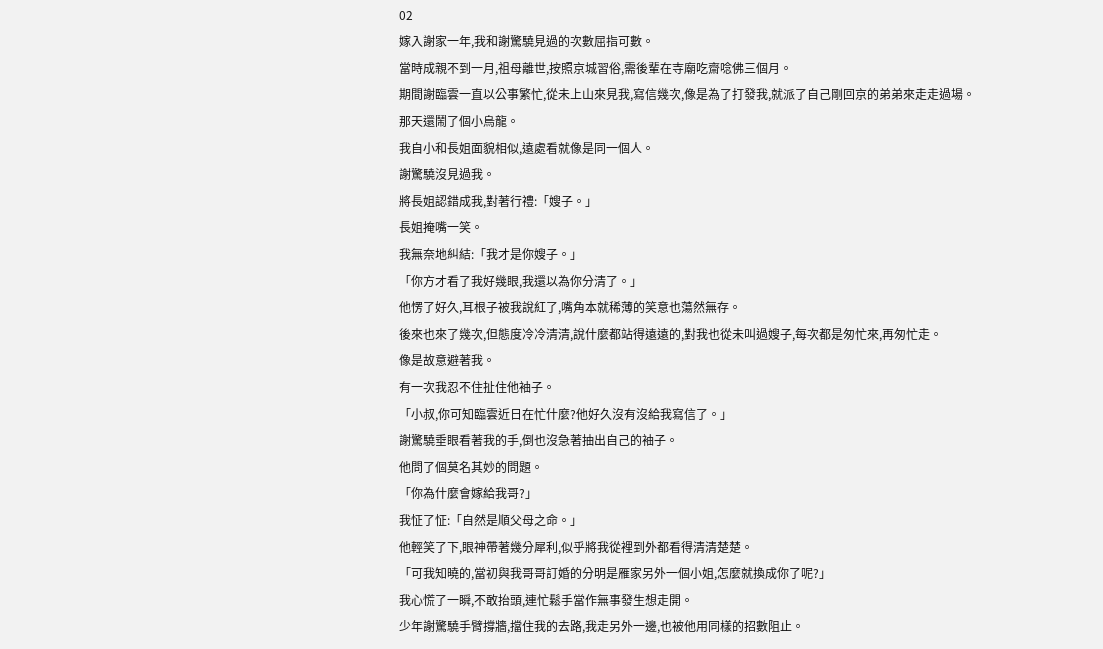02
嫁入謝家一年,我和謝驚驍見過的次數屈指可數。
當時成親不到一月,祖母離世,按照京城習俗,需後輩在寺廟吃齋唸佛三個月。
期間謝臨雲一直以公事繁忙,從未上山來見我,寫信幾次,像是為了打發我,就派了自己剛回京的弟弟來走走過場。
那天還鬧了個小烏龍。
我自小和長姐面貌相似,遠處看就像是同一個人。
謝驚驍沒見過我。
將長姐認錯成我,對著行禮:「嫂子。」
長姐掩嘴一笑。
我無奈地糾結:「我才是你嫂子。」
「你方才看了我好幾眼,我還以為你分清了。」
他愣了好久,耳根子被我說紅了,嘴角本就稀薄的笑意也蕩然無存。
後來也來了幾次,但態度冷冷清清,說什麼都站得遠遠的,對我也從未叫過嫂子,每次都是匆忙來,再匆忙走。
像是故意避著我。
有一次我忍不住扯住他袖子。
「小叔,你可知臨雲近日在忙什麼?他好久沒有沒給我寫信了。」
謝驚驍垂眼看著我的手,倒也沒急著抽出自己的袖子。
他問了個莫名其妙的問題。
「你為什麼會嫁給我哥?」
我怔了怔:「自然是順父母之命。」
他輕笑了下,眼神帶著幾分犀利,似乎將我從裡到外都看得清清楚楚。
「可我知曉的,當初與我哥哥訂婚的分明是雁家另外一個小姐,怎麼就換成你了呢?」
我心慌了一瞬,不敢抬頭,連忙鬆手當作無事發生想走開。
少年謝驚驍手臂撐牆,擋住我的去路,我走另外一邊,也被他用同樣的招數阻止。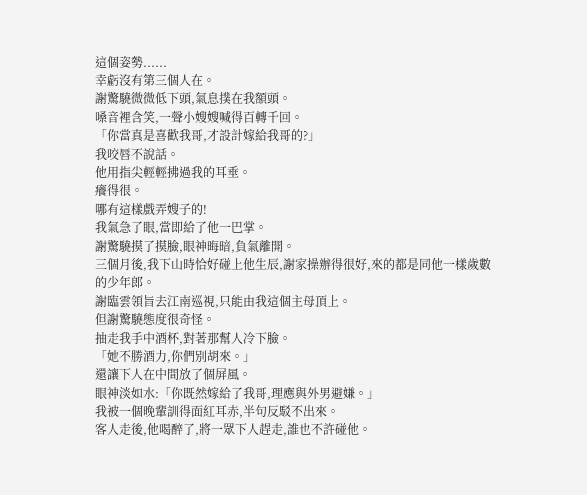這個姿勢......
幸虧沒有第三個人在。
謝驚驍微微低下頭,氣息撲在我額頭。
嗓音裡含笑,一聲小嫂嫂喊得百轉千回。
「你當真是喜歡我哥,才設計嫁給我哥的?」
我咬唇不說話。
他用指尖輕輕拂過我的耳垂。
癢得很。
哪有這樣戲弄嫂子的!
我氣急了眼,當即給了他一巴掌。
謝驚驍摸了摸臉,眼神晦暗,負氣離開。
三個月後,我下山時恰好碰上他生辰,謝家操辦得很好,來的都是同他一樣歲數的少年郎。
謝臨雲領旨去江南巡視,只能由我這個主母頂上。
但謝驚驍態度很奇怪。
抽走我手中酒杯,對著那幫人冷下臉。
「她不勝酒力,你們別胡來。」
還讓下人在中間放了個屏風。
眼神淡如水:「你既然嫁給了我哥,理應與外男避嫌。」
我被一個晚輩訓得面紅耳赤,半句反駁不出來。
客人走後,他喝醉了,將一眾下人趕走,誰也不許碰他。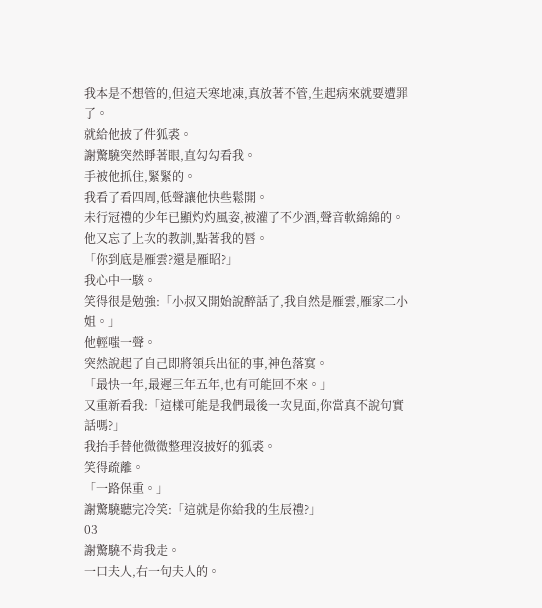我本是不想管的,但這天寒地凍,真放著不管,生起病來就要遭罪了。
就給他披了件狐裘。
謝驚驍突然睜著眼,直勾勾看我。
手被他抓住,緊緊的。
我看了看四周,低聲讓他快些鬆開。
未行冠禮的少年已顯灼灼風姿,被灌了不少酒,聲音軟綿綿的。
他又忘了上次的教訓,點著我的唇。
「你到底是雁雲?還是雁昭?」
我心中一駭。
笑得很是勉強:「小叔又開始說醉話了,我自然是雁雲,雁家二小姐。」
他輕嗤一聲。
突然說起了自己即將領兵出征的事,神色落寞。
「最快一年,最遲三年五年,也有可能回不來。」
又重新看我:「這樣可能是我們最後一次見面,你當真不說句實話嗎?」
我抬手替他微微整理沒披好的狐裘。
笑得疏離。
「一路保重。」
謝驚驍聽完冷笑:「這就是你給我的生辰禮?」
03
謝驚驍不肯我走。
一口夫人,右一句夫人的。